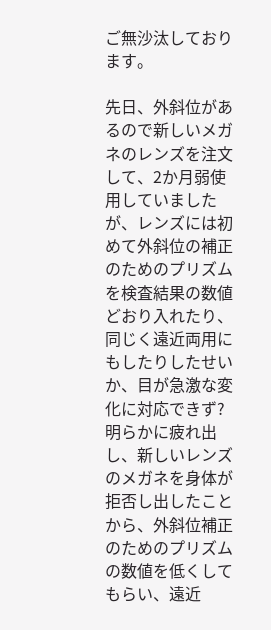ご無沙汰しております。

先日、外斜位があるので新しいメガネのレンズを注文して、2か月弱使用していましたが、レンズには初めて外斜位の補正のためのプリズムを検査結果の数値どおり入れたり、同じく遠近両用にもしたりしたせいか、目が急激な変化に対応できず?明らかに疲れ出し、新しいレンズのメガネを身体が拒否し出したことから、外斜位補正のためのプリズムの数値を低くしてもらい、遠近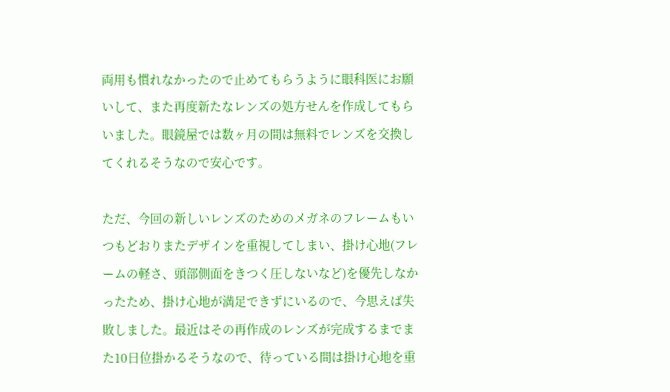両用も慣れなかったので止めてもらうように眼科医にお願いして、また再度新たなレンズの処方せんを作成してもらいました。眼鏡屋では数ヶ月の間は無料でレンズを交換してくれるそうなので安心です。

ただ、今回の新しいレンズのためのメガネのフレームもいつもどおりまたデザインを重視してしまい、掛け心地(フレームの軽さ、頭部側面をきつく圧しないなど)を優先しなかったため、掛け心地が満足できずにいるので、今思えば失敗しました。最近はその再作成のレンズが完成するまでまた10日位掛かるそうなので、待っている間は掛け心地を重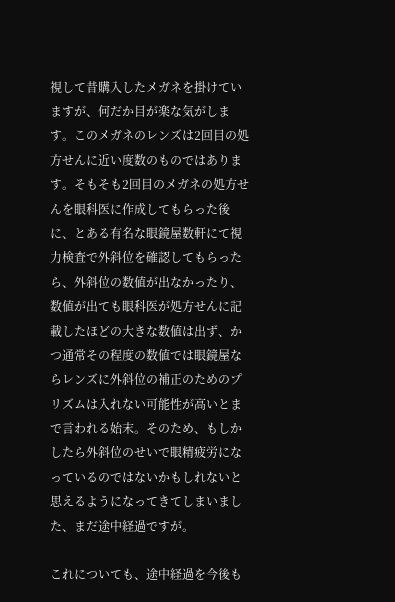視して昔購入したメガネを掛けていますが、何だか目が楽な気がします。このメガネのレンズは2回目の処方せんに近い度数のものではあります。そもそも2回目のメガネの処方せんを眼科医に作成してもらった後に、とある有名な眼鏡屋数軒にて視力検査で外斜位を確認してもらったら、外斜位の数値が出なかったり、数値が出ても眼科医が処方せんに記載したほどの大きな数値は出ず、かつ通常その程度の数値では眼鏡屋ならレンズに外斜位の補正のためのプリズムは入れない可能性が高いとまで言われる始末。そのため、もしかしたら外斜位のせいで眼精疲労になっているのではないかもしれないと思えるようになってきてしまいました、まだ途中経過ですが。

これについても、途中経過を今後も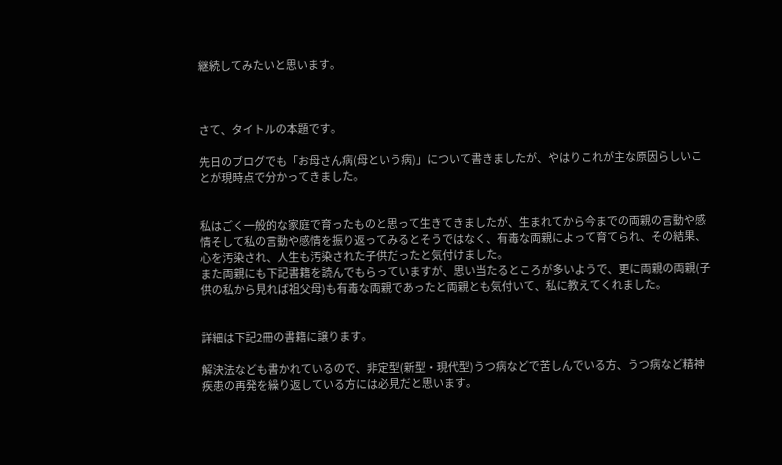継続してみたいと思います。



さて、タイトルの本題です。

先日のブログでも「お母さん病(母という病)」について書きましたが、やはりこれが主な原因らしいことが現時点で分かってきました。


私はごく一般的な家庭で育ったものと思って生きてきましたが、生まれてから今までの両親の言動や感情そして私の言動や感情を振り返ってみるとそうではなく、有毒な両親によって育てられ、その結果、心を汚染され、人生も汚染された子供だったと気付けました。
また両親にも下記書籍を読んでもらっていますが、思い当たるところが多いようで、更に両親の両親(子供の私から見れば祖父母)も有毒な両親であったと両親とも気付いて、私に教えてくれました。


詳細は下記2冊の書籍に譲ります。

解決法なども書かれているので、非定型(新型・現代型)うつ病などで苦しんでいる方、うつ病など精神疾患の再発を繰り返している方には必見だと思います。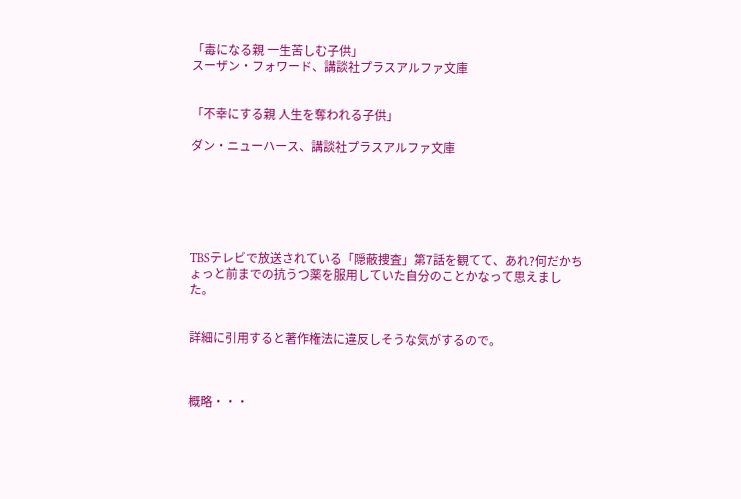「毒になる親 一生苦しむ子供」
スーザン・フォワード、講談社プラスアルファ文庫


「不幸にする親 人生を奪われる子供」

ダン・ニューハース、講談社プラスアルファ文庫






TBSテレビで放送されている「隠蔽捜査」第7話を観てて、あれ?何だかちょっと前までの抗うつ薬を服用していた自分のことかなって思えました。


詳細に引用すると著作権法に違反しそうな気がするので。



概略・・・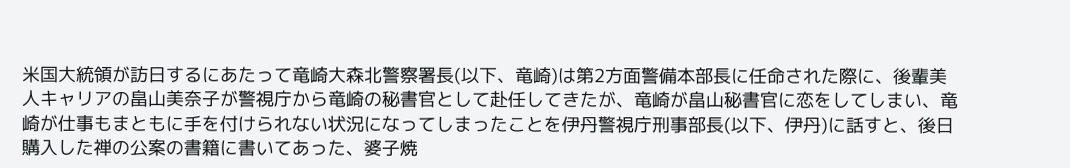米国大統領が訪日するにあたって竜崎大森北警察署長(以下、竜崎)は第2方面警備本部長に任命された際に、後輩美人キャリアの畠山美奈子が警視庁から竜崎の秘書官として赴任してきたが、竜崎が畠山秘書官に恋をしてしまい、竜崎が仕事もまともに手を付けられない状況になってしまったことを伊丹警視庁刑事部長(以下、伊丹)に話すと、後日購入した禅の公案の書籍に書いてあった、婆子焼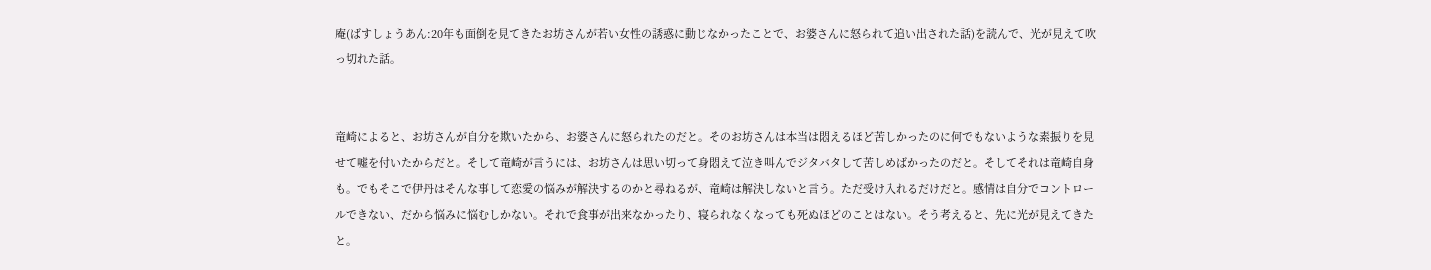庵(ばすしょうあん:20年も面倒を見てきたお坊さんが若い女性の誘惑に動じなかったことで、お婆さんに怒られて追い出された話)を読んで、光が見えて吹っ切れた話。


竜崎によると、お坊さんが自分を欺いたから、お婆さんに怒られたのだと。そのお坊さんは本当は悶えるほど苦しかったのに何でもないような素振りを見せて嘘を付いたからだと。そして竜崎が言うには、お坊さんは思い切って身悶えて泣き叫んでジタバタして苦しめばかったのだと。そしてそれは竜崎自身も。でもそこで伊丹はそんな事して恋愛の悩みが解決するのかと尋ねるが、竜崎は解決しないと言う。ただ受け入れるだけだと。感情は自分でコントロールできない、だから悩みに悩むしかない。それで食事が出来なかったり、寝られなくなっても死ぬほどのことはない。そう考えると、先に光が見えてきたと。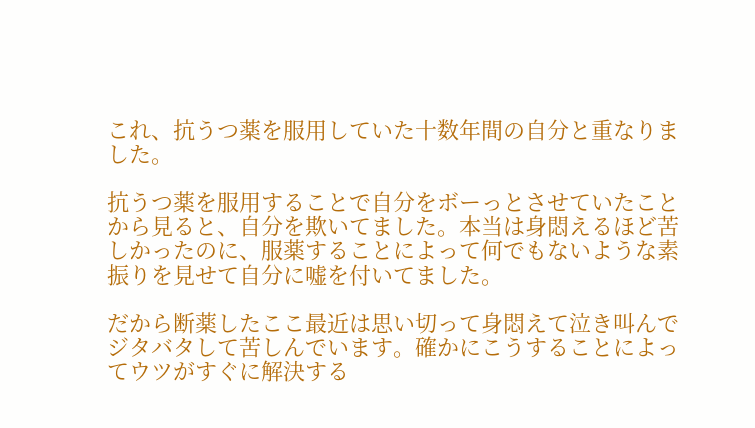これ、抗うつ薬を服用していた十数年間の自分と重なりました。

抗うつ薬を服用することで自分をボーっとさせていたことから見ると、自分を欺いてました。本当は身悶えるほど苦しかったのに、服薬することによって何でもないような素振りを見せて自分に嘘を付いてました。

だから断薬したここ最近は思い切って身悶えて泣き叫んでジタバタして苦しんでいます。確かにこうすることによってウツがすぐに解決する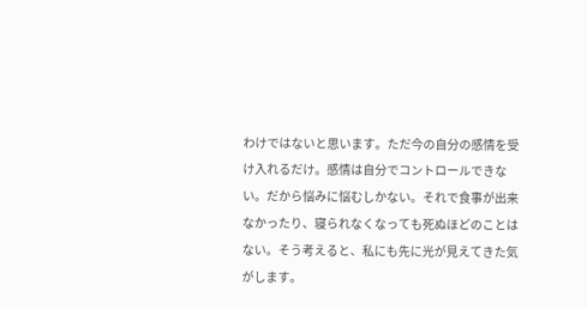わけではないと思います。ただ今の自分の感情を受け入れるだけ。感情は自分でコントロールできない。だから悩みに悩むしかない。それで食事が出来なかったり、寝られなくなっても死ぬほどのことはない。そう考えると、私にも先に光が見えてきた気がします。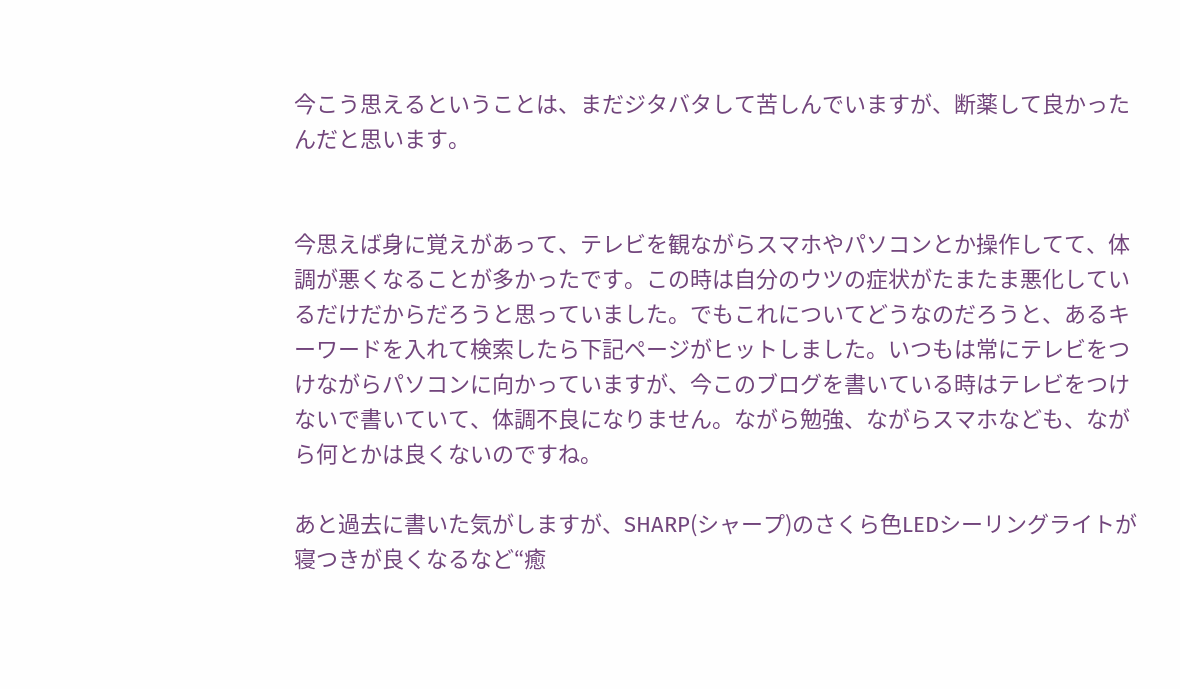今こう思えるということは、まだジタバタして苦しんでいますが、断薬して良かったんだと思います。


今思えば身に覚えがあって、テレビを観ながらスマホやパソコンとか操作してて、体調が悪くなることが多かったです。この時は自分のウツの症状がたまたま悪化しているだけだからだろうと思っていました。でもこれについてどうなのだろうと、あるキーワードを入れて検索したら下記ページがヒットしました。いつもは常にテレビをつけながらパソコンに向かっていますが、今このブログを書いている時はテレビをつけないで書いていて、体調不良になりません。ながら勉強、ながらスマホなども、ながら何とかは良くないのですね。

あと過去に書いた気がしますが、SHARP(シャープ)のさくら色LEDシーリングライトが寝つきが良くなるなど“癒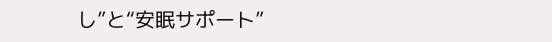し”と“安眠サポート”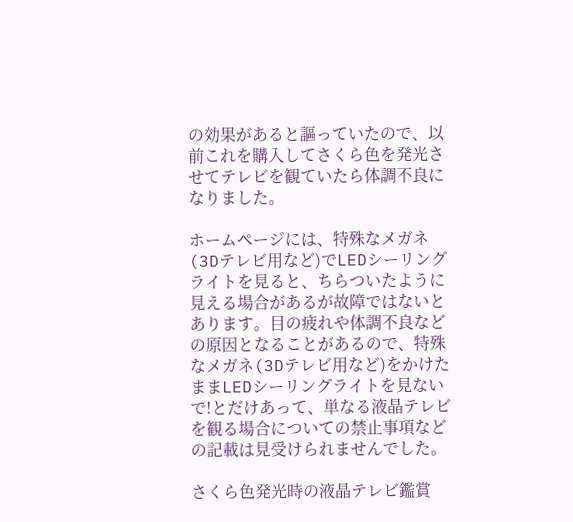の効果があると謳っていたので、以前これを購入してさくら色を発光させてテレビを観ていたら体調不良になりました。

ホームページには、特殊なメガネ(3Dテレビ用など)でLEDシーリングライトを見ると、ちらついたように見える場合があるが故障ではないとあります。目の疲れや体調不良などの原因となることがあるので、特殊なメガネ(3Dテレビ用など)をかけたままLEDシーリングライトを見ないで!とだけあって、単なる液晶テレビを観る場合についての禁止事項などの記載は見受けられませんでした。

さくら色発光時の液晶テレビ鑑賞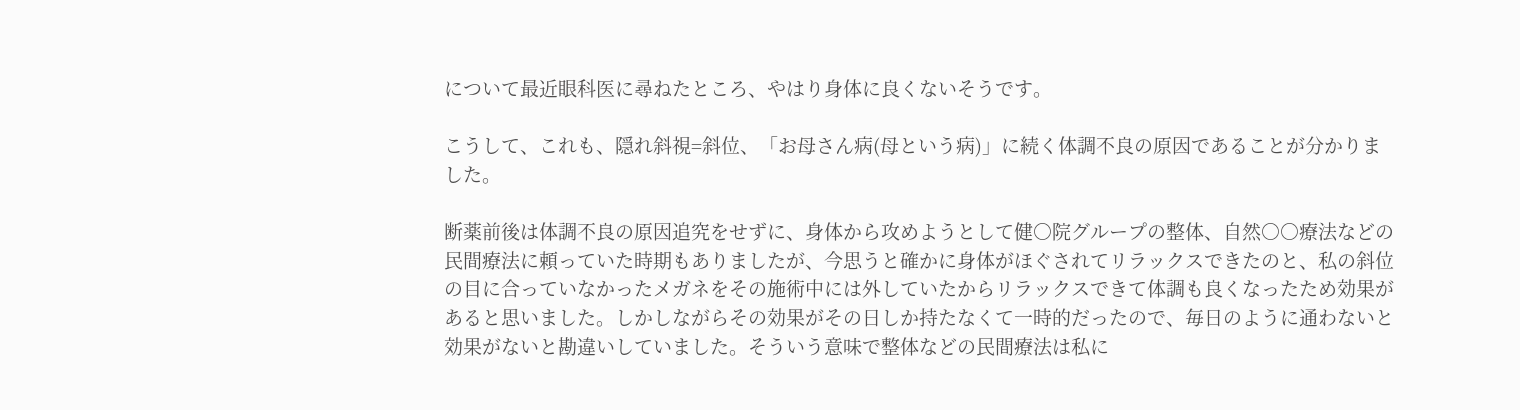について最近眼科医に尋ねたところ、やはり身体に良くないそうです。

こうして、これも、隠れ斜視=斜位、「お母さん病(母という病)」に続く体調不良の原因であることが分かりました。

断薬前後は体調不良の原因追究をせずに、身体から攻めようとして健○院グループの整体、自然○○療法などの民間療法に頼っていた時期もありましたが、今思うと確かに身体がほぐされてリラックスできたのと、私の斜位の目に合っていなかったメガネをその施術中には外していたからリラックスできて体調も良くなったため効果があると思いました。しかしながらその効果がその日しか持たなくて一時的だったので、毎日のように通わないと効果がないと勘違いしていました。そういう意味で整体などの民間療法は私に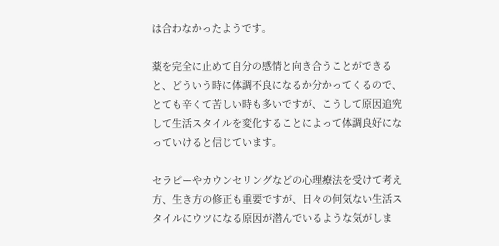は合わなかったようです。

薬を完全に止めて自分の感情と向き合うことができると、どういう時に体調不良になるか分かってくるので、とても辛くて苦しい時も多いですが、こうして原因追究して生活スタイルを変化することによって体調良好になっていけると信じています。

セラピーやカウンセリングなどの心理療法を受けて考え方、生き方の修正も重要ですが、日々の何気ない生活スタイルにウツになる原因が潜んでいるような気がしま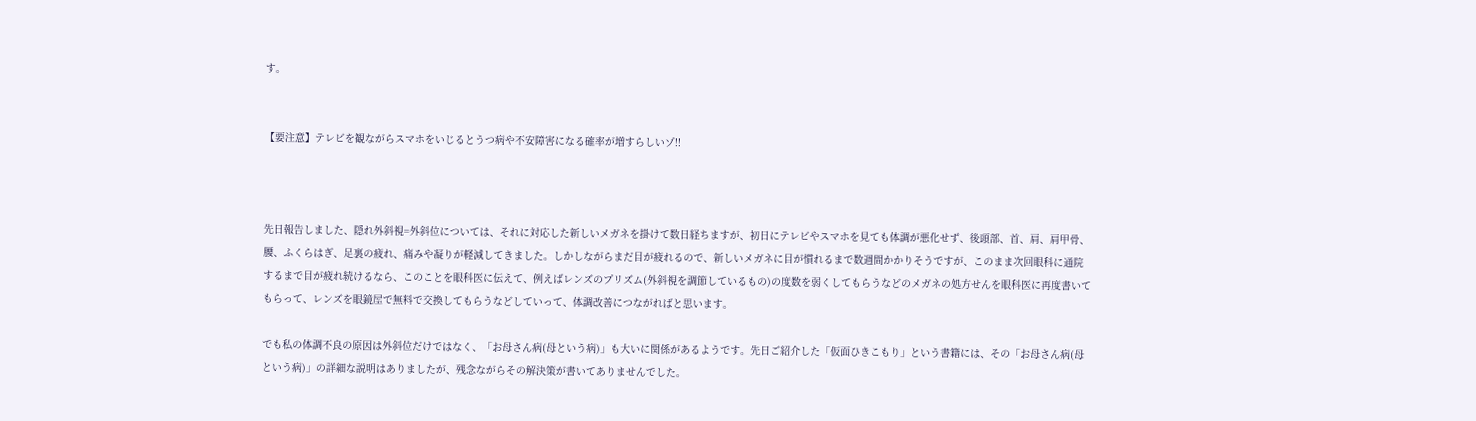す。


【要注意】テレビを観ながらスマホをいじるとうつ病や不安障害になる確率が増すらしいゾ!!



先日報告しました、隠れ外斜視=外斜位については、それに対応した新しいメガネを掛けて数日経ちますが、初日にテレビやスマホを見ても体調が悪化せず、後頭部、首、肩、肩甲骨、腰、ふくらはぎ、足裏の疲れ、痛みや凝りが軽減してきました。しかしながらまだ目が疲れるので、新しいメガネに目が慣れるまで数週間かかりそうですが、このまま次回眼科に通院するまで目が疲れ続けるなら、このことを眼科医に伝えて、例えばレンズのプリズム(外斜視を調節しているもの)の度数を弱くしてもらうなどのメガネの処方せんを眼科医に再度書いてもらって、レンズを眼鏡屋で無料で交換してもらうなどしていって、体調改善につながればと思います。

でも私の体調不良の原因は外斜位だけではなく、「お母さん病(母という病)」も大いに関係があるようです。先日ご紹介した「仮面ひきこもり」という書籍には、その「お母さん病(母という病)」の詳細な説明はありましたが、残念ながらその解決策が書いてありませんでした。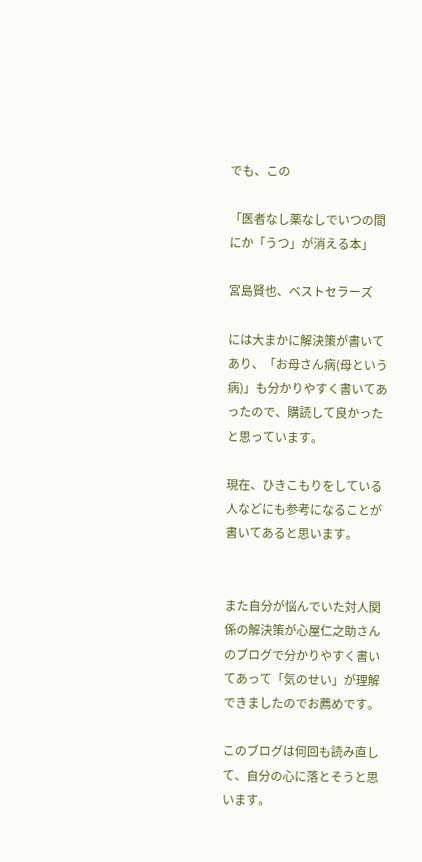でも、この

「医者なし薬なしでいつの間にか「うつ」が消える本」

宮島賢也、ベストセラーズ

には大まかに解決策が書いてあり、「お母さん病(母という病)」も分かりやすく書いてあったので、購読して良かったと思っています。

現在、ひきこもりをしている人などにも参考になることが書いてあると思います。


また自分が悩んでいた対人関係の解決策が心屋仁之助さんのブログで分かりやすく書いてあって「気のせい」が理解できましたのでお薦めです。

このブログは何回も読み直して、自分の心に落とそうと思います。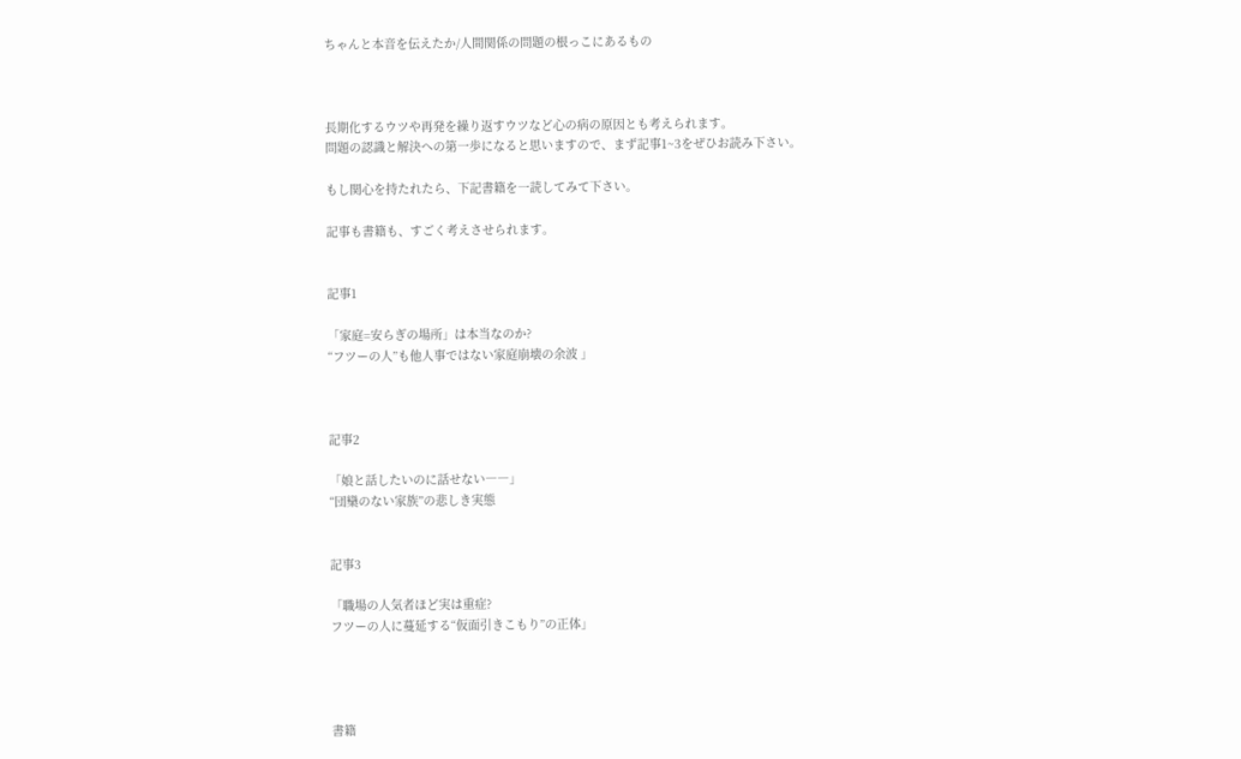ちゃんと本音を伝えたか/人間関係の問題の根っこにあるもの



長期化するウツや再発を繰り返すウツなど心の病の原因とも考えられます。
問題の認識と解決への第一歩になると思いますので、まず記事1~3をぜひお読み下さい。

もし関心を持たれたら、下記書籍を一読してみて下さい。

記事も書籍も、すごく考えさせられます。


記事1

「家庭=安らぎの場所」は本当なのか?
“フツーの人”も他人事ではない家庭崩壊の余波 」



記事2

「娘と話したいのに話せない――」
“団欒のない家族”の悲しき実態


記事3

「職場の人気者ほど実は重症?
フツーの人に蔓延する“仮面引きこもり”の正体」




書籍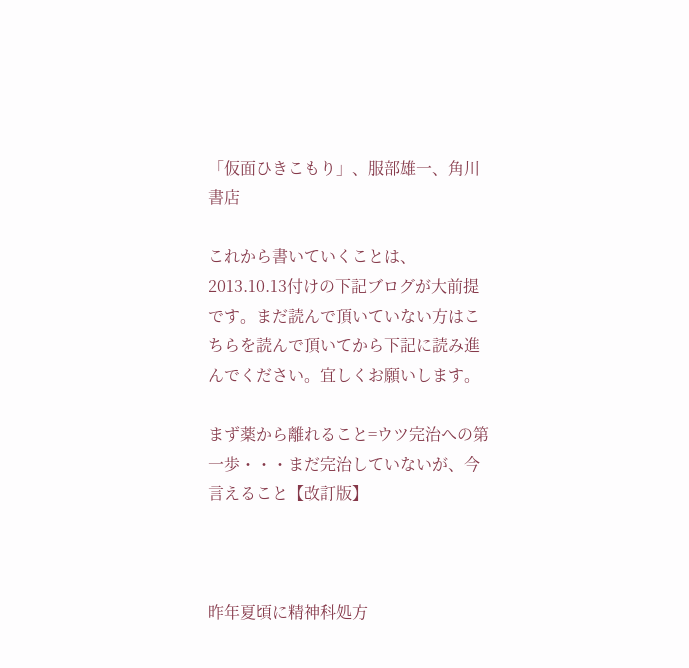「仮面ひきこもり」、服部雄一、角川書店

これから書いていくことは、2013.10.13付けの下記ブログが大前提です。まだ読んで頂いていない方はこちらを読んで頂いてから下記に読み進んでください。宜しくお願いします。

まず薬から離れること=ウツ完治への第一歩・・・まだ完治していないが、今言えること【改訂版】



昨年夏頃に精神科処方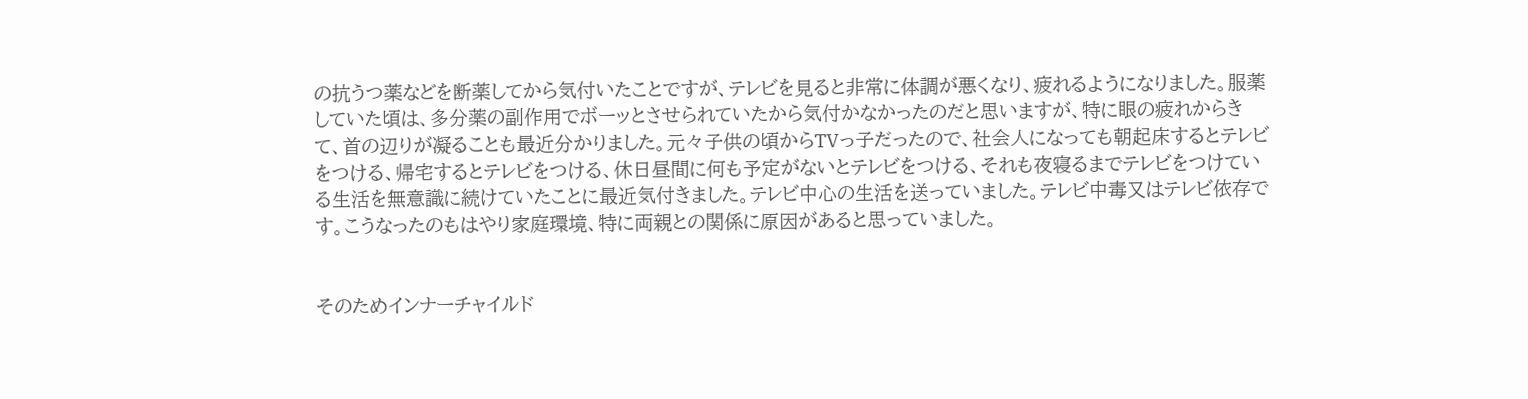の抗うつ薬などを断薬してから気付いたことですが、テレビを見ると非常に体調が悪くなり、疲れるようになりました。服薬していた頃は、多分薬の副作用でボーッとさせられていたから気付かなかったのだと思いますが、特に眼の疲れからきて、首の辺りが凝ることも最近分かりました。元々子供の頃からTVっ子だったので、社会人になっても朝起床するとテレビをつける、帰宅するとテレビをつける、休日昼間に何も予定がないとテレビをつける、それも夜寝るまでテレビをつけている生活を無意識に続けていたことに最近気付きました。テレビ中心の生活を送っていました。テレビ中毒又はテレビ依存です。こうなったのもはやり家庭環境、特に両親との関係に原因があると思っていました。


そのためインナーチャイルド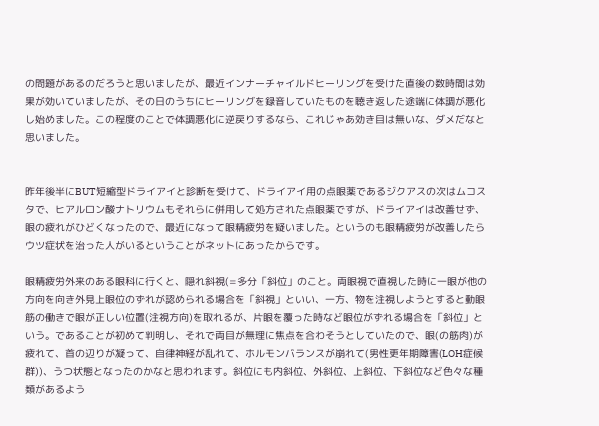の問題があるのだろうと思いましたが、最近インナーチャイルドヒーリングを受けた直後の数時間は効果が効いていましたが、その日のうちにヒーリングを録音していたものを聴き返した途端に体調が悪化し始めました。この程度のことで体調悪化に逆戻りするなら、これじゃあ効き目は無いな、ダメだなと思いました。


昨年後半にBUT短縮型ドライアイと診断を受けて、ドライアイ用の点眼薬であるジクアスの次はムコスタで、ヒアルロン酸ナトリウムもそれらに併用して処方された点眼薬ですが、ドライアイは改善せず、眼の疲れがひどくなったので、最近になって眼精疲労を疑いました。というのも眼精疲労が改善したらウツ症状を治った人がいるということがネットにあったからです。

眼精疲労外来のある眼科に行くと、隠れ斜視(=多分「斜位」のこと。両眼視で直視した時に一眼が他の方向を向き外見上眼位のずれが認められる場合を「斜視」といい、一方、物を注視しようとすると動眼筋の働きで眼が正しい位置(注視方向)を取れるが、片眼を覆った時など眼位がずれる場合を「斜位」という。であることが初めて判明し、それで両目が無理に焦点を合わそうとしていたので、眼(の筋肉)が疲れて、首の辺りが凝って、自律神経が乱れて、ホルモンバランスが崩れて(男性更年期障害(LOH症候群))、うつ状態となったのかなと思われます。斜位にも内斜位、外斜位、上斜位、下斜位など色々な種類があるよう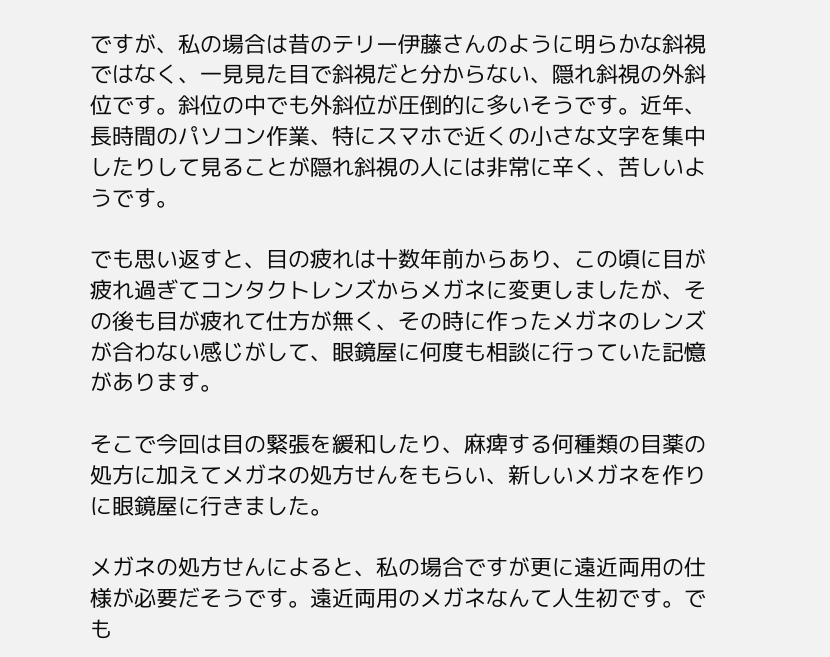ですが、私の場合は昔のテリー伊藤さんのように明らかな斜視ではなく、一見見た目で斜視だと分からない、隠れ斜視の外斜位です。斜位の中でも外斜位が圧倒的に多いそうです。近年、長時間のパソコン作業、特にスマホで近くの小さな文字を集中したりして見ることが隠れ斜視の人には非常に辛く、苦しいようです。

でも思い返すと、目の疲れは十数年前からあり、この頃に目が疲れ過ぎてコンタクトレンズからメガネに変更しましたが、その後も目が疲れて仕方が無く、その時に作ったメガネのレンズが合わない感じがして、眼鏡屋に何度も相談に行っていた記憶があります。

そこで今回は目の緊張を緩和したり、麻痺する何種類の目薬の処方に加えてメガネの処方せんをもらい、新しいメガネを作りに眼鏡屋に行きました。

メガネの処方せんによると、私の場合ですが更に遠近両用の仕様が必要だそうです。遠近両用のメガネなんて人生初です。でも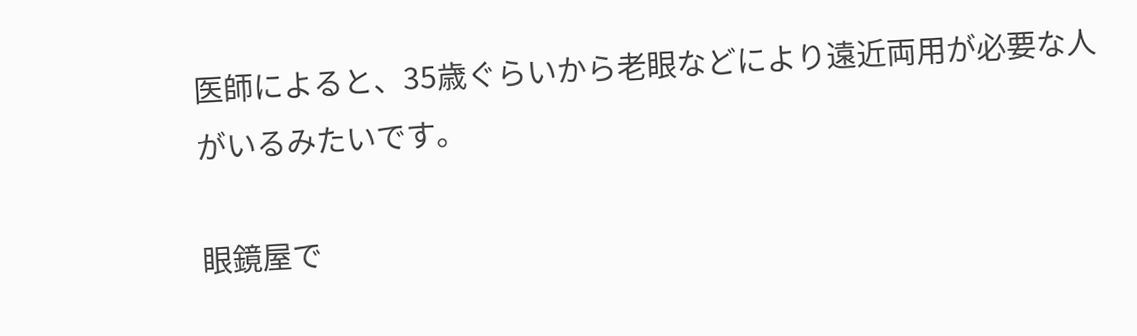医師によると、35歳ぐらいから老眼などにより遠近両用が必要な人がいるみたいです。

眼鏡屋で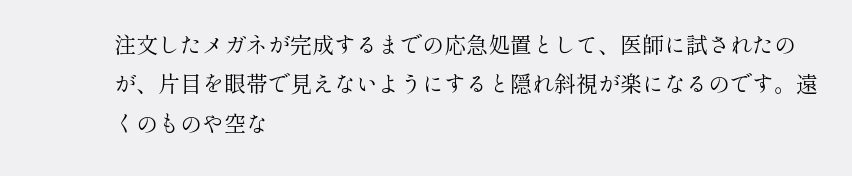注文したメガネが完成するまでの応急処置として、医師に試されたのが、片目を眼帯で見えないようにすると隠れ斜視が楽になるのです。遠くのものや空な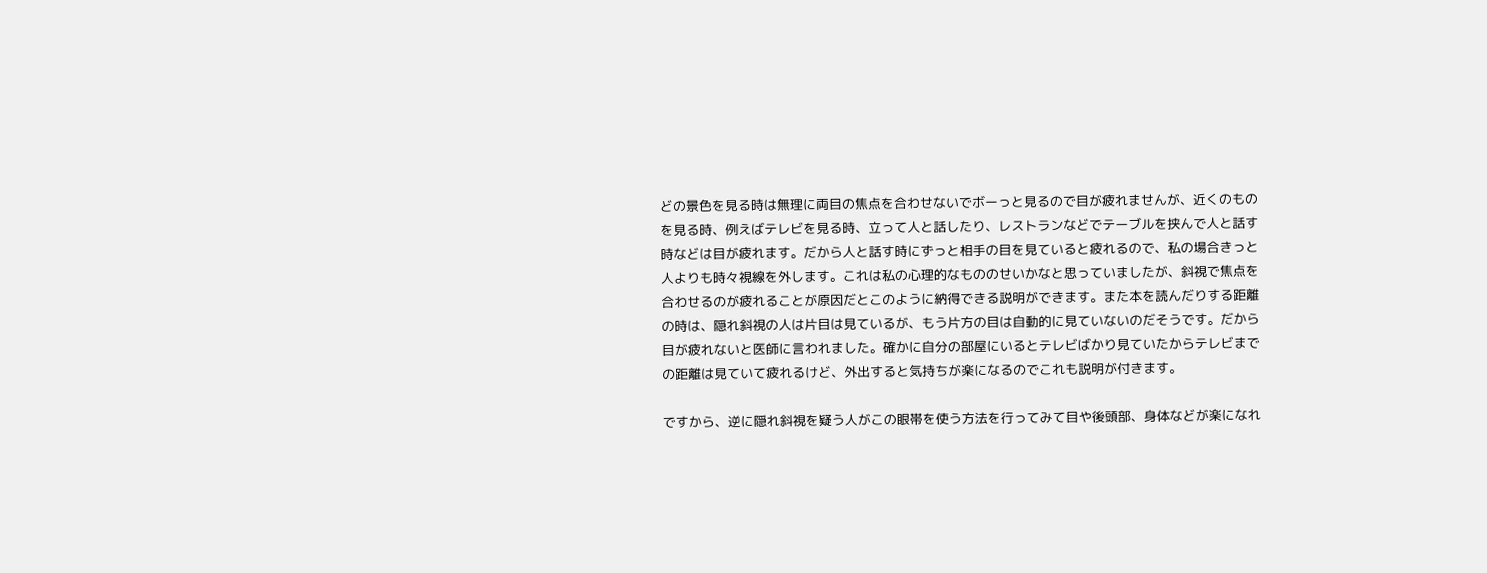どの景色を見る時は無理に両目の焦点を合わせないでボーっと見るので目が疲れませんが、近くのものを見る時、例えばテレビを見る時、立って人と話したり、レストランなどでテーブルを挟んで人と話す時などは目が疲れます。だから人と話す時にずっと相手の目を見ていると疲れるので、私の場合きっと人よりも時々視線を外します。これは私の心理的なもののせいかなと思っていましたが、斜視で焦点を合わせるのが疲れることが原因だとこのように納得できる説明ができます。また本を読んだりする距離の時は、隠れ斜視の人は片目は見ているが、もう片方の目は自動的に見ていないのだそうです。だから目が疲れないと医師に言われました。確かに自分の部屋にいるとテレビばかり見ていたからテレビまでの距離は見ていて疲れるけど、外出すると気持ちが楽になるのでこれも説明が付きます。

ですから、逆に隠れ斜視を疑う人がこの眼帯を使う方法を行ってみて目や後頭部、身体などが楽になれ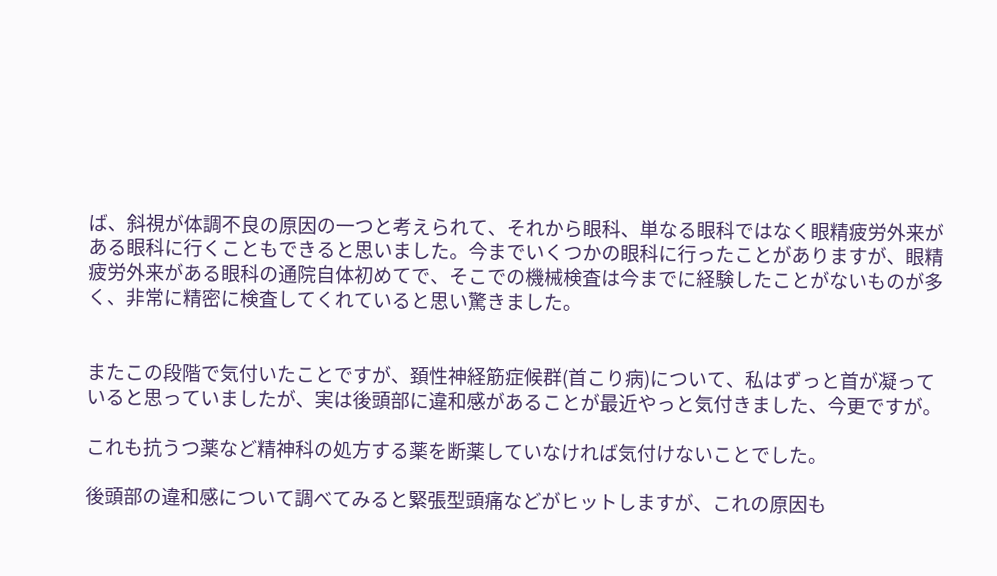ば、斜視が体調不良の原因の一つと考えられて、それから眼科、単なる眼科ではなく眼精疲労外来がある眼科に行くこともできると思いました。今までいくつかの眼科に行ったことがありますが、眼精疲労外来がある眼科の通院自体初めてで、そこでの機械検査は今までに経験したことがないものが多く、非常に精密に検査してくれていると思い驚きました。


またこの段階で気付いたことですが、頚性神経筋症候群(首こり病)について、私はずっと首が凝っていると思っていましたが、実は後頭部に違和感があることが最近やっと気付きました、今更ですが。

これも抗うつ薬など精神科の処方する薬を断薬していなければ気付けないことでした。

後頭部の違和感について調べてみると緊張型頭痛などがヒットしますが、これの原因も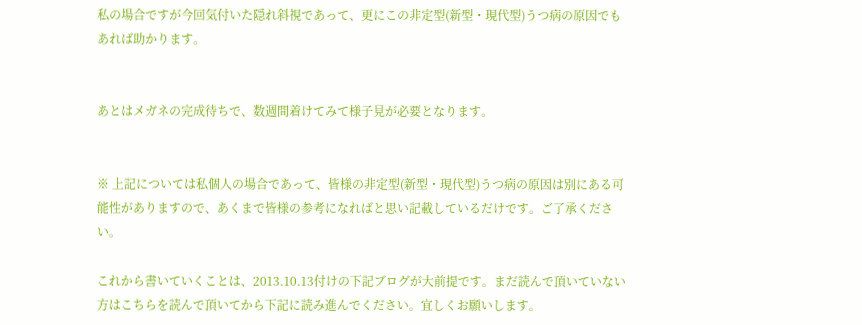私の場合ですが今回気付いた隠れ斜視であって、更にこの非定型(新型・現代型)うつ病の原因でもあれば助かります。


あとはメガネの完成待ちで、数週間着けてみて様子見が必要となります。


※ 上記については私個人の場合であって、皆様の非定型(新型・現代型)うつ病の原因は別にある可能性がありますので、あくまで皆様の参考になればと思い記載しているだけです。ご了承ください。

これから書いていくことは、2013.10.13付けの下記ブログが大前提です。まだ読んで頂いていない方はこちらを読んで頂いてから下記に読み進んでください。宜しくお願いします。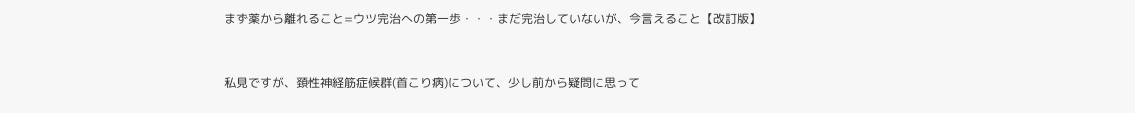まず薬から離れること=ウツ完治への第一歩・・・まだ完治していないが、今言えること【改訂版】



私見ですが、頚性神経筋症候群(首こり病)について、少し前から疑問に思って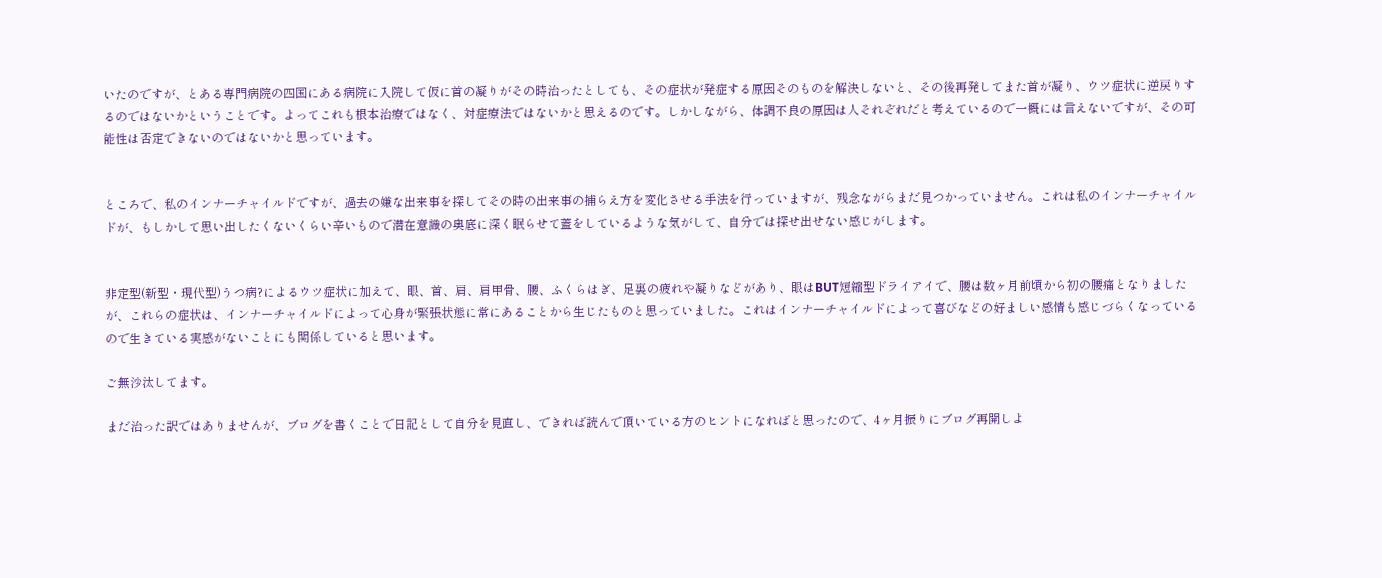いたのですが、とある専門病院の四国にある病院に入院して仮に首の凝りがその時治ったとしても、その症状が発症する原因そのものを解決しないと、その後再発してまた首が凝り、ウツ症状に逆戻りするのではないかということです。よってこれも根本治療ではなく、対症療法ではないかと思えるのです。しかしながら、体調不良の原因は人それぞれだと考えているので一概には言えないですが、その可能性は否定できないのではないかと思っています。


ところで、私のインナーチャイルドですが、過去の嫌な出来事を探してその時の出来事の捕らえ方を変化させる手法を行っていますが、残念ながらまだ見つかっていません。これは私のインナーチャイルドが、もしかして思い出したくないくらい辛いもので潜在意識の奥底に深く眠らせて蓋をしているような気がして、自分では探せ出せない感じがします。


非定型(新型・現代型)うつ病?によるウツ症状に加えて、眼、首、肩、肩甲骨、腰、ふくらはぎ、足裏の疲れや凝りなどがあり、眼はBUT短縮型ドライアイで、腰は数ヶ月前頃から初の腰痛となりましたが、これらの症状は、インナーチャイルドによって心身が緊張状態に常にあることから生じたものと思っていました。これはインナーチャイルドによって喜びなどの好ましい感情も感じづらくなっているので生きている実感がないことにも関係していると思います。

ご無沙汰してます。

まだ治った訳ではありませんが、ブログを書くことで日記として自分を見直し、できれば読んで頂いている方のヒントになればと思ったので、4ヶ月振りにブログ再開しよ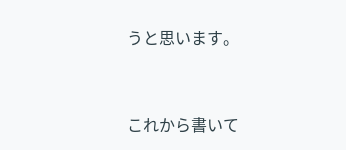うと思います。


これから書いて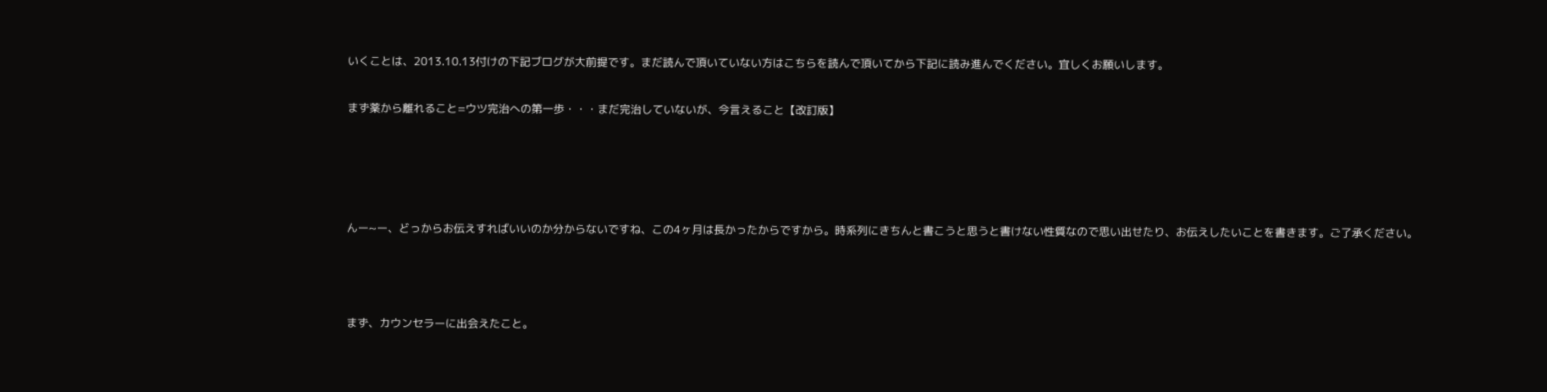いくことは、2013.10.13付けの下記ブログが大前提です。まだ読んで頂いていない方はこちらを読んで頂いてから下記に読み進んでください。宜しくお願いします。

まず薬から離れること=ウツ完治への第一歩・・・まだ完治していないが、今言えること【改訂版】




んー~ー、どっからお伝えすればいいのか分からないですね、この4ヶ月は長かったからですから。時系列にきちんと書こうと思うと書けない性質なので思い出せたり、お伝えしたいことを書きます。ご了承ください。



まず、カウンセラーに出会えたこと。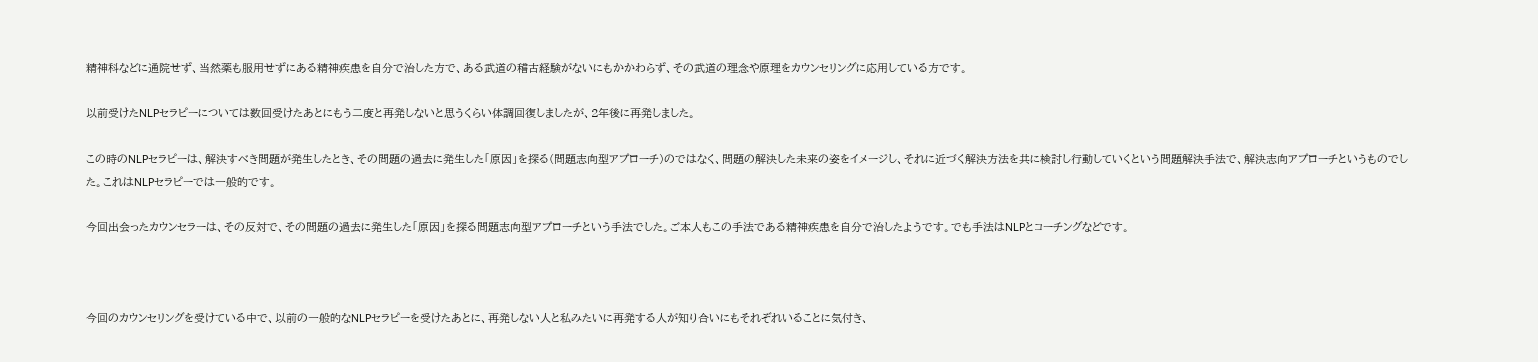精神科などに通院せず、当然薬も服用せずにある精神疾患を自分で治した方で、ある武道の稽古経験がないにもかかわらず、その武道の理念や原理をカウンセリングに応用している方です。

以前受けたNLPセラピーについては数回受けたあとにもう二度と再発しないと思うくらい体調回復しましたが、2年後に再発しました。

この時のNLPセラピーは、解決すべき問題が発生したとき、その問題の過去に発生した「原因」を探る(問題志向型アプローチ)のではなく、問題の解決した未来の姿をイメージし、それに近づく解決方法を共に検討し行動していくという問題解決手法で、解決志向アプローチというものでした。これはNLPセラピーでは一般的です。

今回出会ったカウンセラーは、その反対で、その問題の過去に発生した「原因」を探る問題志向型アプローチという手法でした。ご本人もこの手法である精神疾患を自分で治したようです。でも手法はNLPとコーチングなどです。



今回のカウンセリングを受けている中で、以前の一般的なNLPセラピーを受けたあとに、再発しない人と私みたいに再発する人が知り合いにもそれぞれいることに気付き、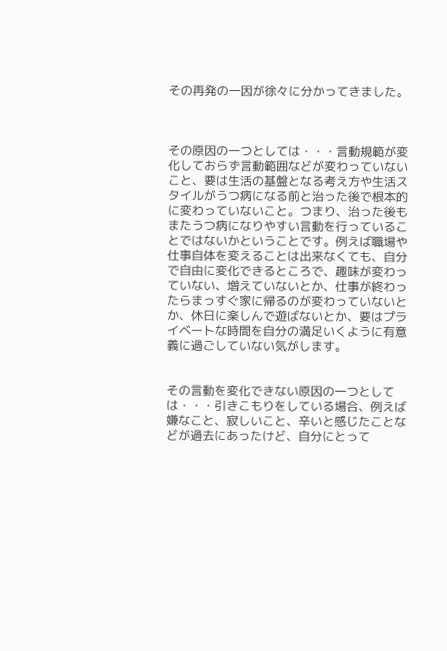その再発の一因が徐々に分かってきました。



その原因の一つとしては・・・言動規範が変化しておらず言動範囲などが変わっていないこと、要は生活の基盤となる考え方や生活スタイルがうつ病になる前と治った後で根本的に変わっていないこと。つまり、治った後もまたうつ病になりやすい言動を行っていることではないかということです。例えば職場や仕事自体を変えることは出来なくても、自分で自由に変化できるところで、趣味が変わっていない、増えていないとか、仕事が終わったらまっすぐ家に帰るのが変わっていないとか、休日に楽しんで遊ばないとか、要はプライベートな時間を自分の満足いくように有意義に過ごしていない気がします。


その言動を変化できない原因の一つとしては・・・引きこもりをしている場合、例えば嫌なこと、寂しいこと、辛いと感じたことなどが過去にあったけど、自分にとって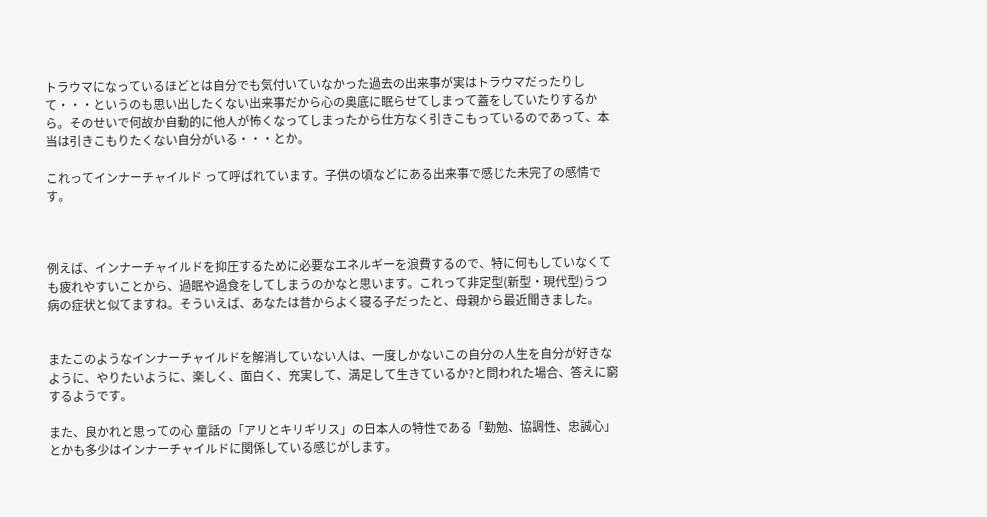トラウマになっているほどとは自分でも気付いていなかった過去の出来事が実はトラウマだったりして・・・というのも思い出したくない出来事だから心の奥底に眠らせてしまって蓋をしていたりするから。そのせいで何故か自動的に他人が怖くなってしまったから仕方なく引きこもっているのであって、本当は引きこもりたくない自分がいる・・・とか。

これってインナーチャイルド って呼ばれています。子供の頃などにある出来事で感じた未完了の感情です。



例えば、インナーチャイルドを抑圧するために必要なエネルギーを浪費するので、特に何もしていなくても疲れやすいことから、過眠や過食をしてしまうのかなと思います。これって非定型(新型・現代型)うつ病の症状と似てますね。そういえば、あなたは昔からよく寝る子だったと、母親から最近聞きました。


またこのようなインナーチャイルドを解消していない人は、一度しかないこの自分の人生を自分が好きなように、やりたいように、楽しく、面白く、充実して、満足して生きているか?と問われた場合、答えに窮するようです。

また、良かれと思っての心 童話の「アリとキリギリス」の日本人の特性である「勤勉、協調性、忠誠心」とかも多少はインナーチャイルドに関係している感じがします。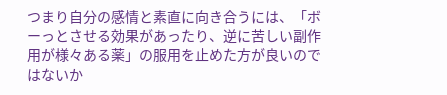つまり自分の感情と素直に向き合うには、「ボーっとさせる効果があったり、逆に苦しい副作用が様々ある薬」の服用を止めた方が良いのではないか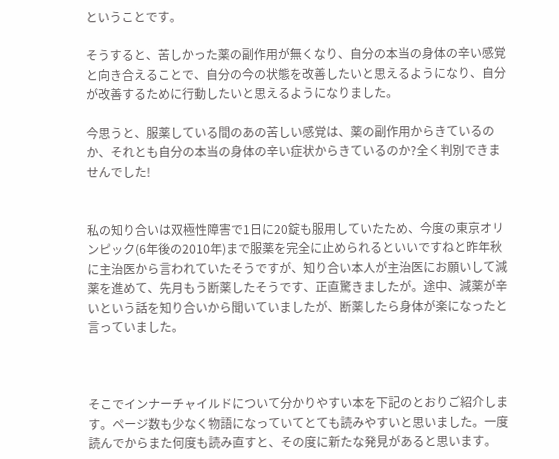ということです。

そうすると、苦しかった薬の副作用が無くなり、自分の本当の身体の辛い感覚と向き合えることで、自分の今の状態を改善したいと思えるようになり、自分が改善するために行動したいと思えるようになりました。

今思うと、服薬している間のあの苦しい感覚は、薬の副作用からきているのか、それとも自分の本当の身体の辛い症状からきているのか?全く判別できませんでした!


私の知り合いは双極性障害で1日に20錠も服用していたため、今度の東京オリンピック(6年後の2010年)まで服薬を完全に止められるといいですねと昨年秋に主治医から言われていたそうですが、知り合い本人が主治医にお願いして減薬を進めて、先月もう断薬したそうです、正直驚きましたが。途中、減薬が辛いという話を知り合いから聞いていましたが、断薬したら身体が楽になったと言っていました。



そこでインナーチャイルドについて分かりやすい本を下記のとおりご紹介します。ページ数も少なく物語になっていてとても読みやすいと思いました。一度読んでからまた何度も読み直すと、その度に新たな発見があると思います。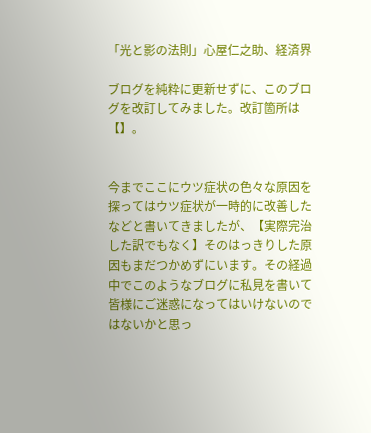「光と影の法則」心屋仁之助、経済界

ブログを純粋に更新せずに、このブログを改訂してみました。改訂箇所は【】。


今までここにウツ症状の色々な原因を探ってはウツ症状が一時的に改善したなどと書いてきましたが、【実際完治した訳でもなく】そのはっきりした原因もまだつかめずにいます。その経過中でこのようなブログに私見を書いて皆様にご迷惑になってはいけないのではないかと思っ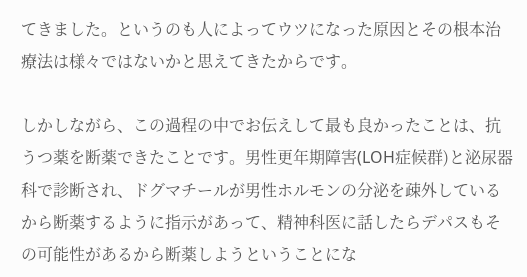てきました。というのも人によってウツになった原因とその根本治療法は様々ではないかと思えてきたからです。

しかしながら、この過程の中でお伝えして最も良かったことは、抗うつ薬を断薬できたことです。男性更年期障害(LOH症候群)と泌尿器科で診断され、ドグマチールが男性ホルモンの分泌を疎外しているから断薬するように指示があって、精神科医に話したらデパスもその可能性があるから断薬しようということにな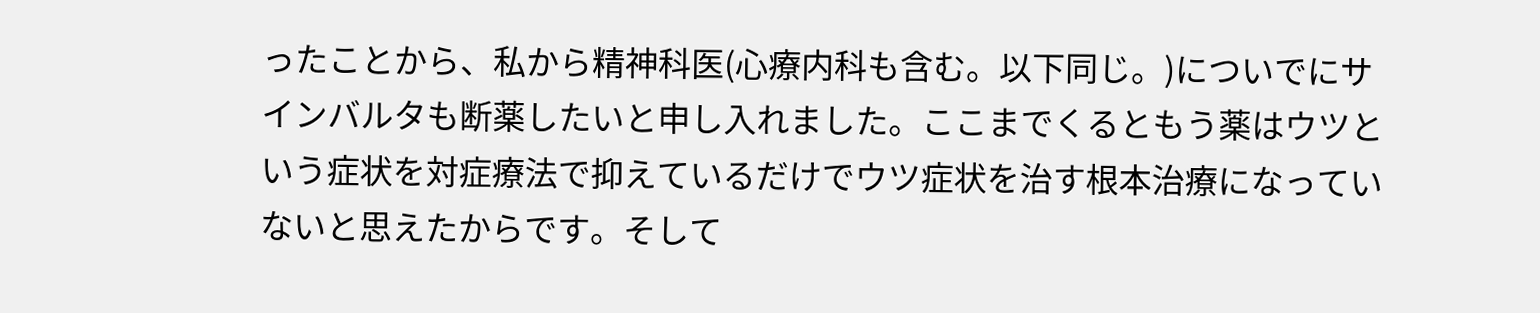ったことから、私から精神科医(心療内科も含む。以下同じ。)についでにサインバルタも断薬したいと申し入れました。ここまでくるともう薬はウツという症状を対症療法で抑えているだけでウツ症状を治す根本治療になっていないと思えたからです。そして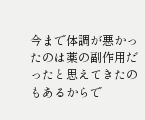今まで体調が悪かったのは薬の副作用だったと思えてきたのもあるからで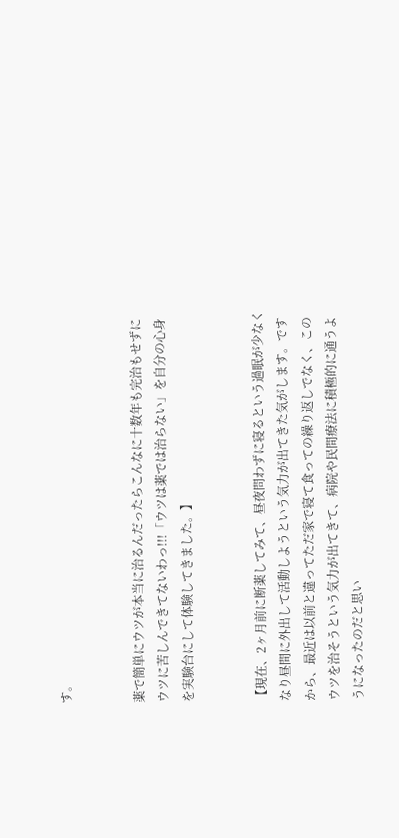す。


薬で簡単にウツが本当に治るんだったらこんなに十数年も完治もせずにウツに苦しんできてないわっ!!!「ウツは薬では治らない」を自分の心身を実験台にして体験してきました。】


【現在、2ヶ月前に断薬してみて、昼夜問わずに寝るという過眠が少なくなり昼間に外出して活動しようという気力が出てきた気がします。ですから、最近は以前と違ってただ家で寝て食っての繰り返しでなく、このウツを治そうという気力が出てきて、病院や民間療法に積極的に通うようになったのだと思い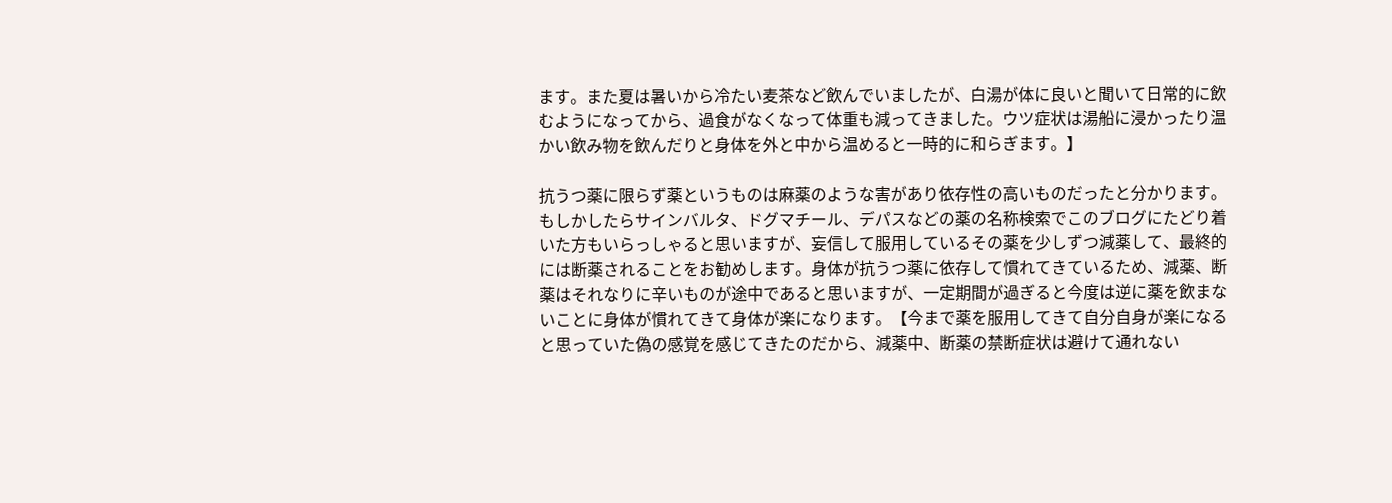ます。また夏は暑いから冷たい麦茶など飲んでいましたが、白湯が体に良いと聞いて日常的に飲むようになってから、過食がなくなって体重も減ってきました。ウツ症状は湯船に浸かったり温かい飲み物を飲んだりと身体を外と中から温めると一時的に和らぎます。】

抗うつ薬に限らず薬というものは麻薬のような害があり依存性の高いものだったと分かります。もしかしたらサインバルタ、ドグマチール、デパスなどの薬の名称検索でこのブログにたどり着いた方もいらっしゃると思いますが、妄信して服用しているその薬を少しずつ減薬して、最終的には断薬されることをお勧めします。身体が抗うつ薬に依存して慣れてきているため、減薬、断薬はそれなりに辛いものが途中であると思いますが、一定期間が過ぎると今度は逆に薬を飲まないことに身体が慣れてきて身体が楽になります。【今まで薬を服用してきて自分自身が楽になると思っていた偽の感覚を感じてきたのだから、減薬中、断薬の禁断症状は避けて通れない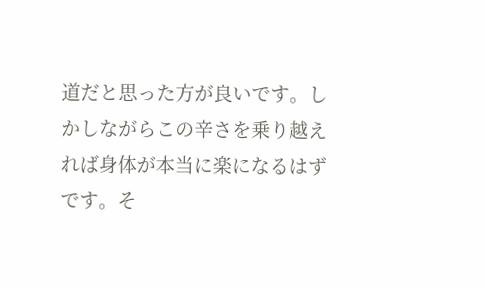道だと思った方が良いです。しかしながらこの辛さを乗り越えれば身体が本当に楽になるはずです。そ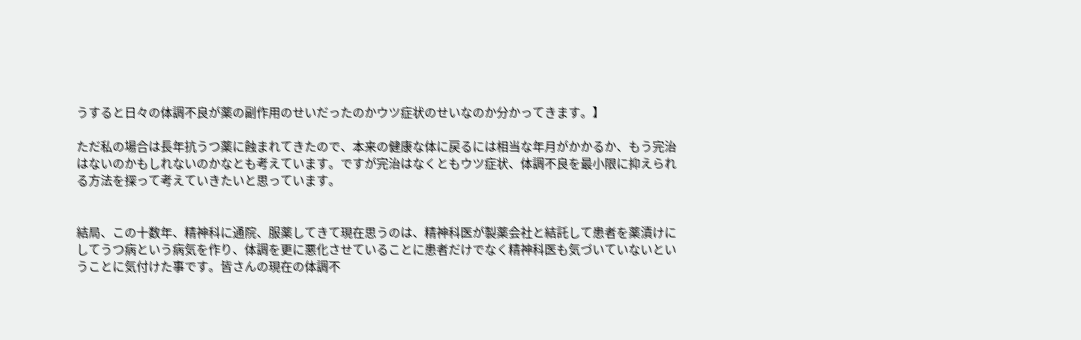うすると日々の体調不良が薬の副作用のせいだったのかウツ症状のせいなのか分かってきます。】

ただ私の場合は長年抗うつ薬に蝕まれてきたので、本来の健康な体に戻るには相当な年月がかかるか、もう完治はないのかもしれないのかなとも考えています。ですが完治はなくともウツ症状、体調不良を最小限に抑えられる方法を探って考えていきたいと思っています。


結局、この十数年、精神科に通院、服薬してきて現在思うのは、精神科医が製薬会社と結託して患者を薬漬けにしてうつ病という病気を作り、体調を更に悪化させていることに患者だけでなく精神科医も気づいていないということに気付けた事です。皆さんの現在の体調不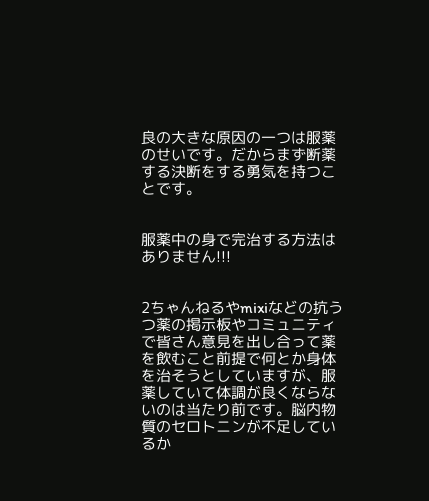良の大きな原因の一つは服薬のせいです。だからまず断薬する決断をする勇気を持つことです。


服薬中の身で完治する方法はありません!!!


2ちゃんねるやmixiなどの抗うつ薬の掲示板やコミュニティで皆さん意見を出し合って薬を飲むこと前提で何とか身体を治そうとしていますが、服薬していて体調が良くならないのは当たり前です。脳内物質のセロトニンが不足しているか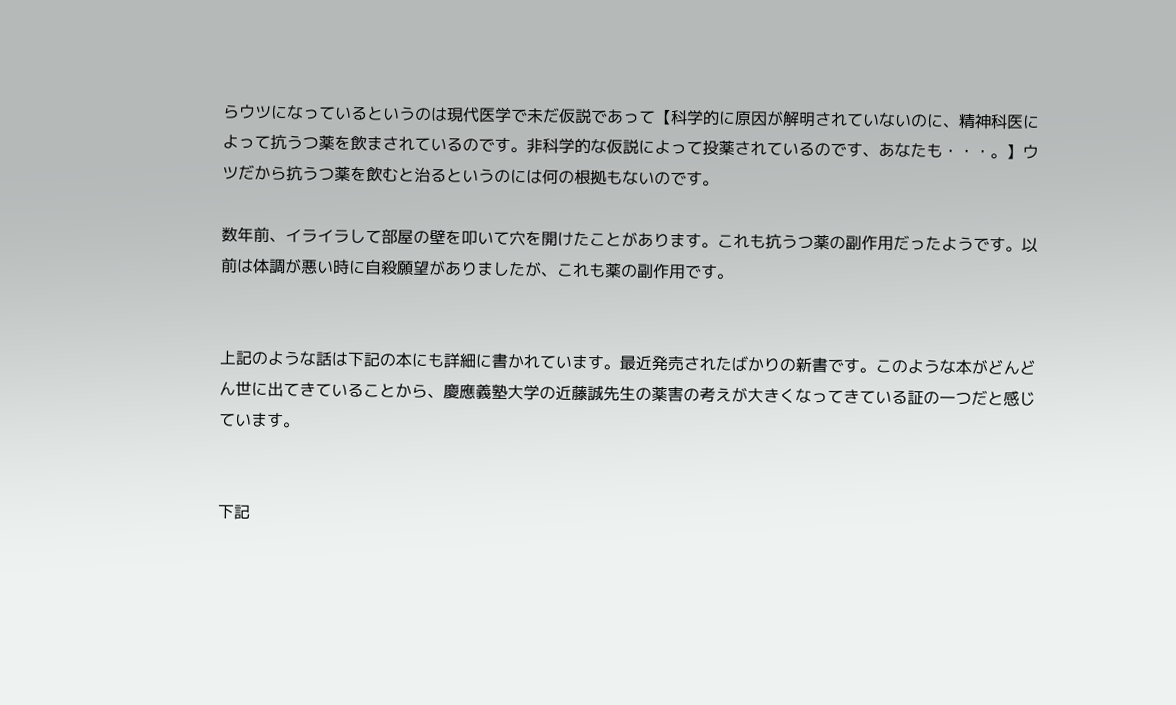らウツになっているというのは現代医学で未だ仮説であって【科学的に原因が解明されていないのに、精神科医によって抗うつ薬を飲まされているのです。非科学的な仮説によって投薬されているのです、あなたも・・・。】ウツだから抗うつ薬を飲むと治るというのには何の根拠もないのです。

数年前、イライラして部屋の壁を叩いて穴を開けたことがあります。これも抗うつ薬の副作用だったようです。以前は体調が悪い時に自殺願望がありましたが、これも薬の副作用です。


上記のような話は下記の本にも詳細に書かれています。最近発売されたばかりの新書です。このような本がどんどん世に出てきていることから、慶應義塾大学の近藤誠先生の薬害の考えが大きくなってきている証の一つだと感じています。


下記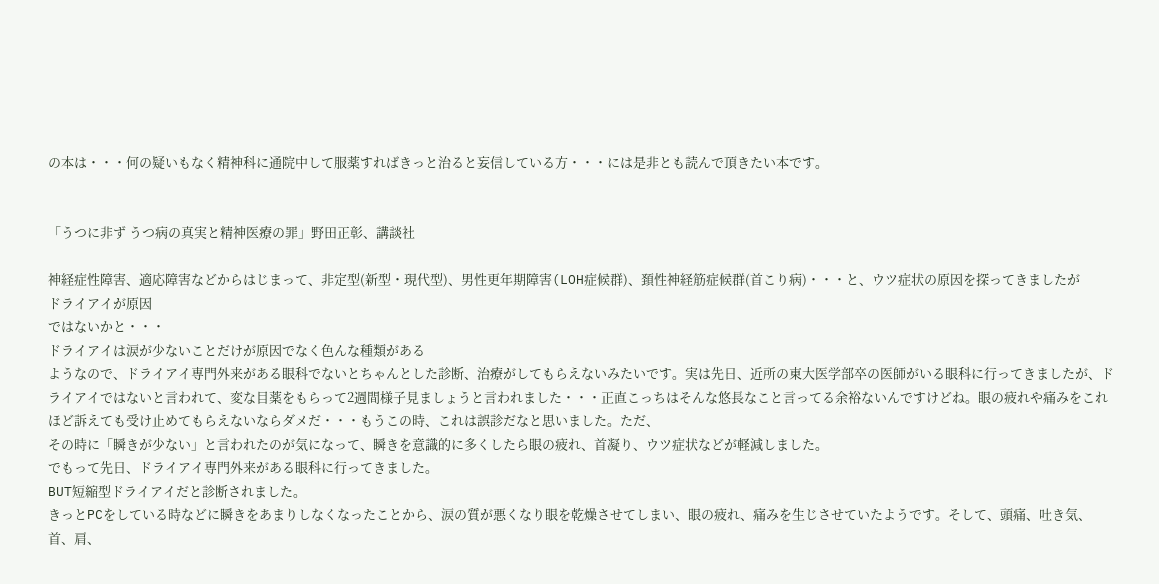の本は・・・何の疑いもなく精神科に通院中して服薬すればきっと治ると妄信している方・・・には是非とも読んで頂きたい本です。


「うつに非ず うつ病の真実と精神医療の罪」野田正彰、講談社

神経症性障害、適応障害などからはじまって、非定型(新型・現代型)、男性更年期障害(LOH症候群)、頚性神経筋症候群(首こり病)・・・と、ウツ症状の原因を探ってきましたが
ドライアイが原因
ではないかと・・・
ドライアイは涙が少ないことだけが原因でなく色んな種類がある
ようなので、ドライアイ専門外来がある眼科でないとちゃんとした診断、治療がしてもらえないみたいです。実は先日、近所の東大医学部卒の医師がいる眼科に行ってきましたが、ドライアイではないと言われて、変な目薬をもらって2週間様子見ましょうと言われました・・・正直こっちはそんな悠長なこと言ってる余裕ないんですけどね。眼の疲れや痛みをこれほど訴えても受け止めてもらえないならダメだ・・・もうこの時、これは誤診だなと思いました。ただ、
その時に「瞬きが少ない」と言われたのが気になって、瞬きを意識的に多くしたら眼の疲れ、首凝り、ウツ症状などが軽減しました。
でもって先日、ドライアイ専門外来がある眼科に行ってきました。
BUT短縮型ドライアイだと診断されました。
きっとPCをしている時などに瞬きをあまりしなくなったことから、涙の質が悪くなり眼を乾燥させてしまい、眼の疲れ、痛みを生じさせていたようです。そして、頭痛、吐き気、首、肩、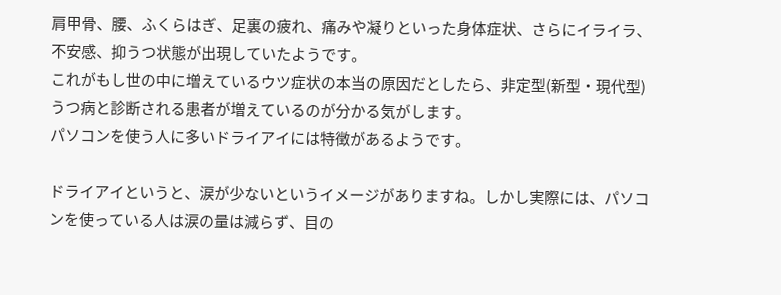肩甲骨、腰、ふくらはぎ、足裏の疲れ、痛みや凝りといった身体症状、さらにイライラ、不安感、抑うつ状態が出現していたようです。
これがもし世の中に増えているウツ症状の本当の原因だとしたら、非定型(新型・現代型)うつ病と診断される患者が増えているのが分かる気がします。
パソコンを使う人に多いドライアイには特徴があるようです。

ドライアイというと、涙が少ないというイメージがありますね。しかし実際には、パソコンを使っている人は涙の量は減らず、目の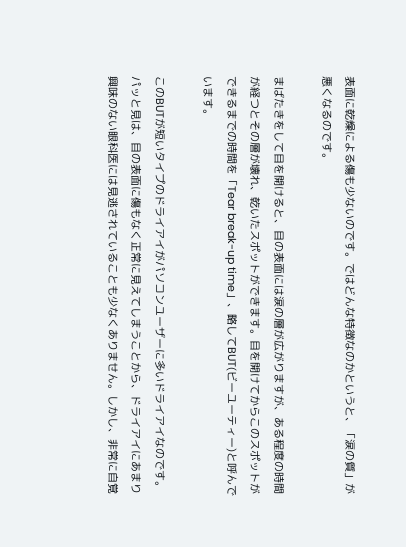表面に乾燥による傷も少ないのです。ではどんな特徴なのかというと、「涙の質」が悪くなるのです。

まばたきをして目を開けると、目の表面には涙の層が広がりますが、ある程度の時間が経つとその層が壊れ、乾いたスポットができます。目を開けてからこのスポットができるまでの時間を「Tear break-up time」、略してBUT(ビーユーティー)と呼んでいます。

このBUTが短いタイプのドライアイがパソコンユーザーに多いドライアイなのです。パッと見は、目の表面に傷もなく正常に見えてしまうことから、ドライアイにあまり興味のない眼科医には見逃されていることも少なくありません。しかし、非常に自覚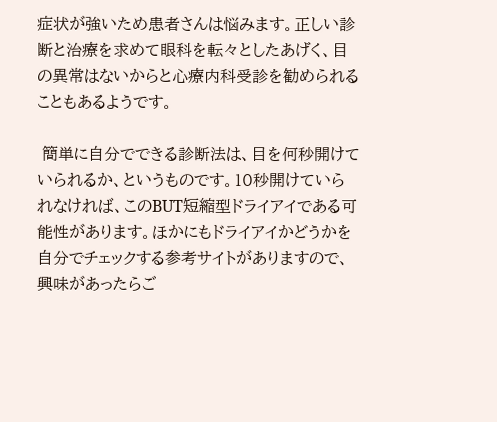症状が強いため患者さんは悩みます。正しい診断と治療を求めて眼科を転々としたあげく、目の異常はないからと心療内科受診を勧められることもあるようです。

 簡単に自分でできる診断法は、目を何秒開けていられるか、というものです。10秒開けていられなければ、このBUT短縮型ドライアイである可能性があります。ほかにもドライアイかどうかを自分でチェックする参考サイトがありますので、興味があったらご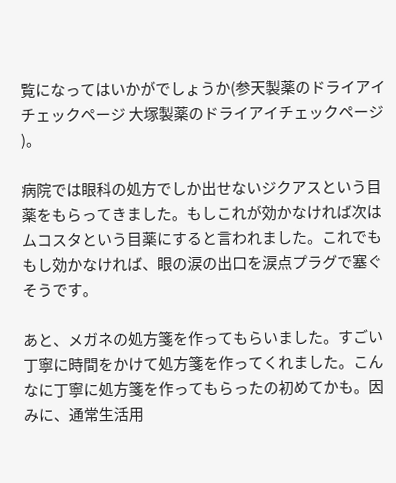覧になってはいかがでしょうか(参天製薬のドライアイチェックページ 大塚製薬のドライアイチェックページ )。

病院では眼科の処方でしか出せないジクアスという目薬をもらってきました。もしこれが効かなければ次はムコスタという目薬にすると言われました。これでももし効かなければ、眼の涙の出口を涙点プラグで塞ぐそうです。

あと、メガネの処方箋を作ってもらいました。すごい丁寧に時間をかけて処方箋を作ってくれました。こんなに丁寧に処方箋を作ってもらったの初めてかも。因みに、通常生活用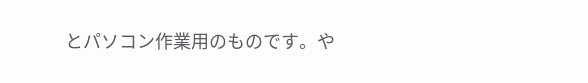とパソコン作業用のものです。や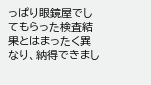っぱり眼鏡屋でしてもらった検査結果とはまったく異なり、納得できまし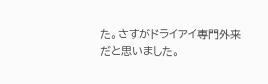た。さすがドライアイ専門外来だと思いました。